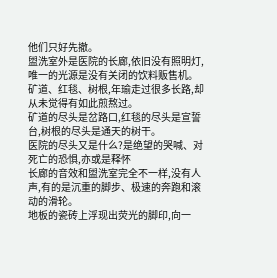他们只好先撤。
盥洗室外是医院的长廊,依旧没有照明灯,唯一的光源是没有关闭的饮料贩售机。
矿道、红毯、树根,年瑜走过很多长路,却从未觉得有如此煎熬过。
矿道的尽头是岔路口,红毯的尽头是宣誓台,树根的尽头是通天的树干。
医院的尽头又是什么?是绝望的哭喊、对死亡的恐惧,亦或是释怀
长廊的音效和盥洗室完全不一样,没有人声,有的是沉重的脚步、极速的奔跑和滚动的滑轮。
地板的瓷砖上浮现出荧光的脚印,向一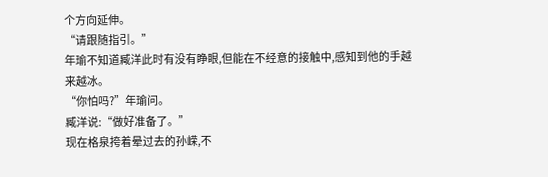个方向延伸。
“请跟随指引。”
年瑜不知道臧洋此时有没有睁眼,但能在不经意的接触中,感知到他的手越来越冰。
“你怕吗?”年瑜问。
臧洋说:“做好准备了。”
现在格泉挎着晕过去的孙嵘,不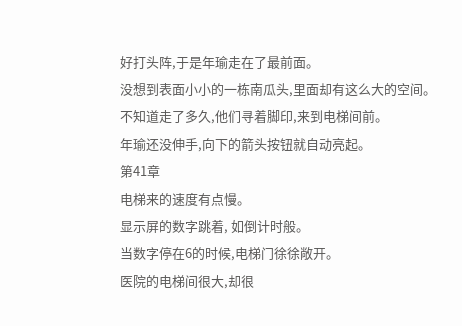好打头阵,于是年瑜走在了最前面。
没想到表面小小的一栋南瓜头,里面却有这么大的空间。不知道走了多久,他们寻着脚印,来到电梯间前。
年瑜还没伸手,向下的箭头按钮就自动亮起。
第41章
电梯来的速度有点慢。
显示屏的数字跳着, 如倒计时般。
当数字停在6的时候,电梯门徐徐敞开。
医院的电梯间很大,却很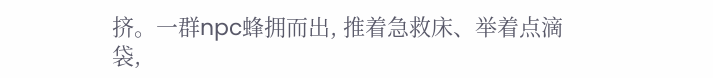挤。一群npc蜂拥而出, 推着急救床、举着点滴袋,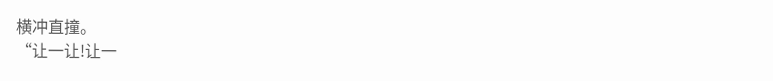横冲直撞。
“让一让!让一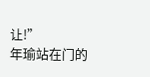让!”
年瑜站在门的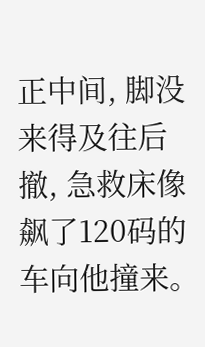正中间, 脚没来得及往后撤, 急救床像飙了120码的车向他撞来。